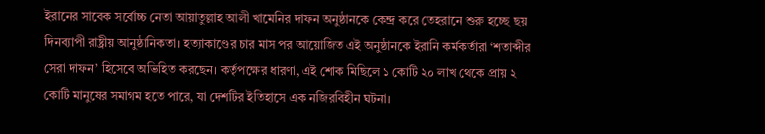ইরানের সাবেক সর্বোচ্চ নেতা আয়াতুল্লাহ আলী খামেনির দাফন অনুষ্ঠানকে কেন্দ্র করে তেহরানে শুরু হচ্ছে ছয় দিনব্যাপী রাষ্ট্রীয় আনুষ্ঠানিকতা। হত্যাকাণ্ডের চার মাস পর আয়োজিত এই অনুষ্ঠানকে ইরানি কর্মকর্তারা ‘শতাব্দীর সেরা দাফন’ হিসেবে অভিহিত করছেন। কর্তৃপক্ষের ধারণা, এই শোক মিছিলে ১ কোটি ২০ লাখ থেকে প্রায় ২ কোটি মানুষের সমাগম হতে পারে, যা দেশটির ইতিহাসে এক নজিরবিহীন ঘটনা।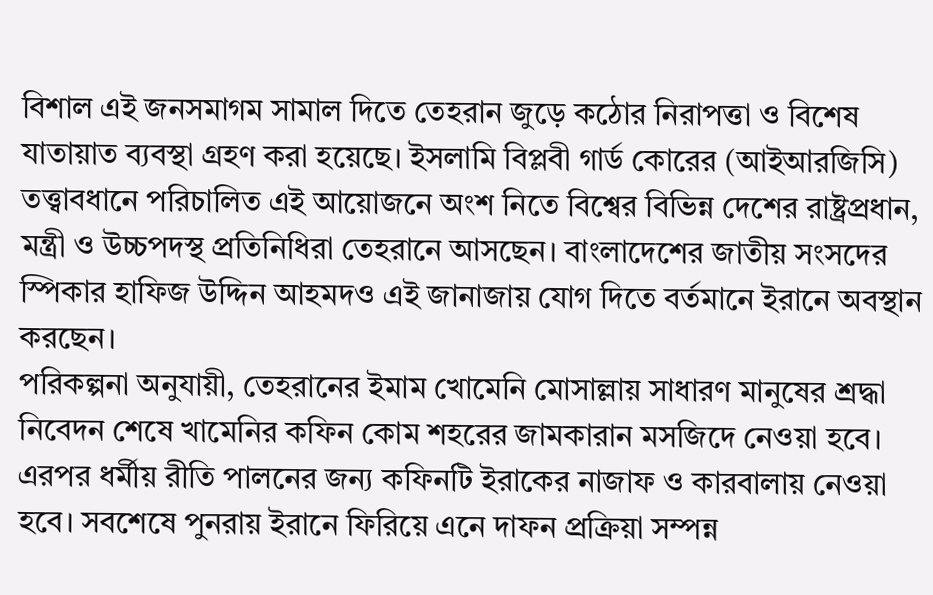বিশাল এই জনসমাগম সামাল দিতে তেহরান জুড়ে কঠোর নিরাপত্তা ও বিশেষ যাতায়াত ব্যবস্থা গ্রহণ করা হয়েছে। ইসলামি বিপ্লবী গার্ড কোরের (আইআরজিসি) তত্ত্বাবধানে পরিচালিত এই আয়োজনে অংশ নিতে বিশ্বের বিভিন্ন দেশের রাষ্ট্রপ্রধান, মন্ত্রী ও উচ্চপদস্থ প্রতিনিধিরা তেহরানে আসছেন। বাংলাদেশের জাতীয় সংসদের স্পিকার হাফিজ উদ্দিন আহমদও এই জানাজায় যোগ দিতে বর্তমানে ইরানে অবস্থান করছেন।
পরিকল্পনা অনুযায়ী, তেহরানের ইমাম খোমেনি মোসাল্লায় সাধারণ মানুষের শ্রদ্ধা নিবেদন শেষে খামেনির কফিন কোম শহরের জামকারান মসজিদে নেওয়া হবে। এরপর ধর্মীয় রীতি পালনের জন্য কফিনটি ইরাকের নাজাফ ও কারবালায় নেওয়া হবে। সবশেষে পুনরায় ইরানে ফিরিয়ে এনে দাফন প্রক্রিয়া সম্পন্ন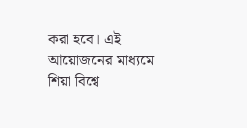করা হবে। এই আয়োজনের মাধ্যমে শিয়া বিশ্বে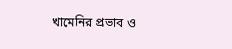খামেনির প্রভাব ও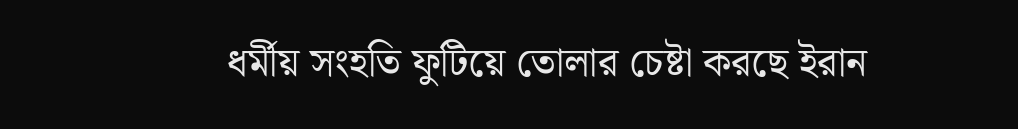ধর্মীয় সংহতি ফুটিয়ে তোলার চেষ্টা করছে ইরান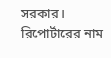সরকার।
রিপোর্টারের নাম